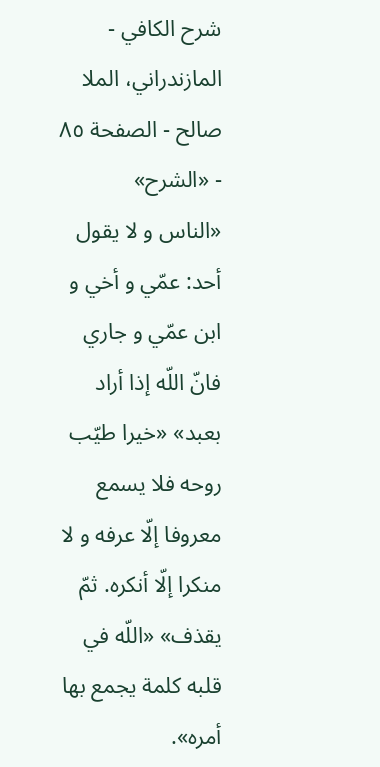شرح الكافي - المازندراني، الملا صالح - الصفحة ٨٥ - «الشرح»
«الناس و لا يقول أحد: عمّي و أخي و ابن عمّي و جاري فانّ اللّه إذا أراد بعبد» «خيرا طيّب روحه فلا يسمع معروفا إلّا عرفه و لا منكرا إلّا أنكره. ثمّ يقذف» «اللّه في قلبه كلمة يجمع بها أمره».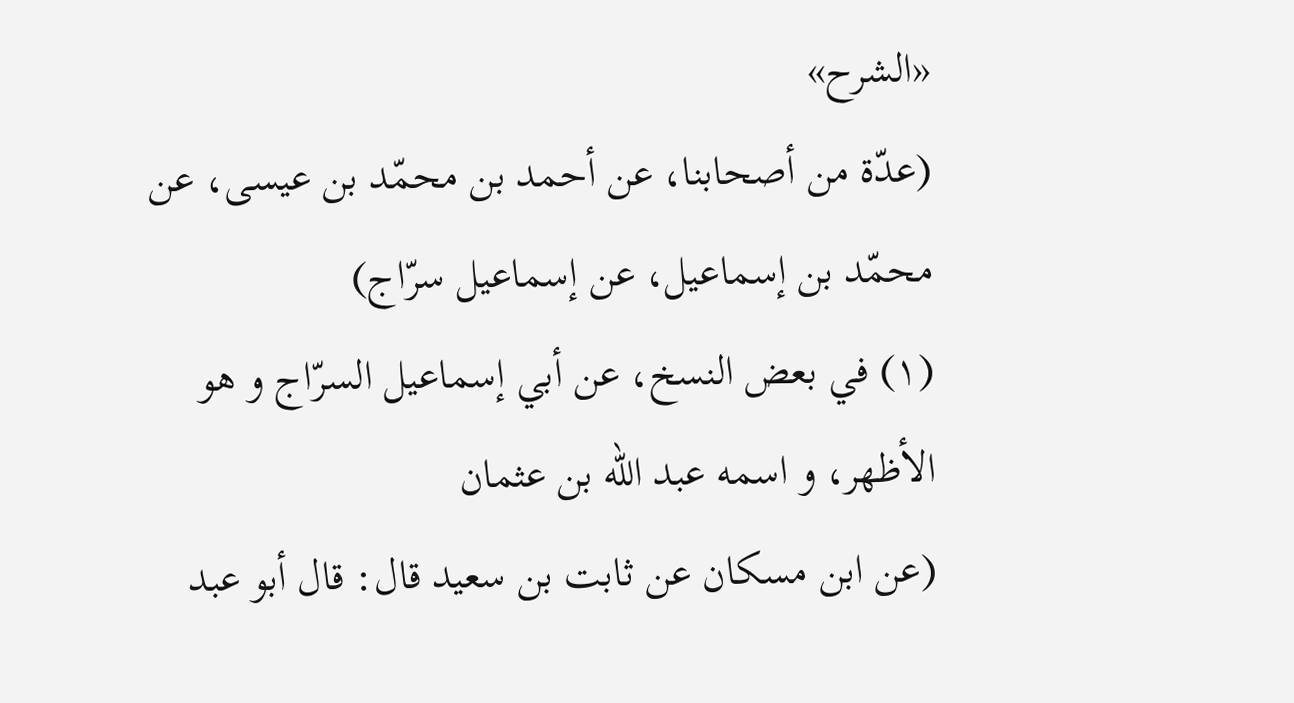«الشرح»
(عدّة من أصحابنا، عن أحمد بن محمّد بن عيسى، عن محمّد بن إسماعيل، عن إسماعيل سرّاج)
(١) في بعض النسخ، عن أبي إسماعيل السرّاج و هو الأظهر، و اسمه عبد اللّه بن عثمان
(عن ابن مسكان عن ثابت بن سعيد قال: قال أبو عبد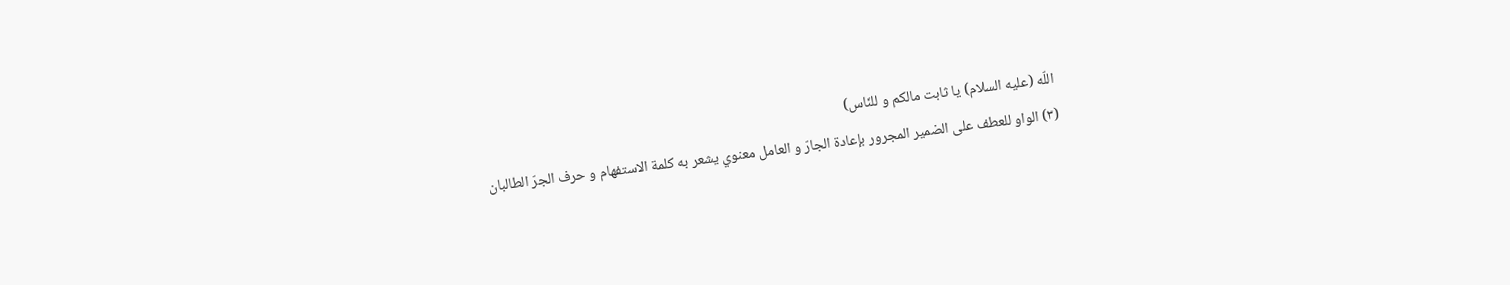اللّه (عليه السلام) يا ثابت مالكم و للنّاس)
(٣) الواو للعطف على الضمير المجرور بإعادة الجارّ و العامل معنوي يشعر به كلمة الاستفهام و حرف الجرّ الطالبان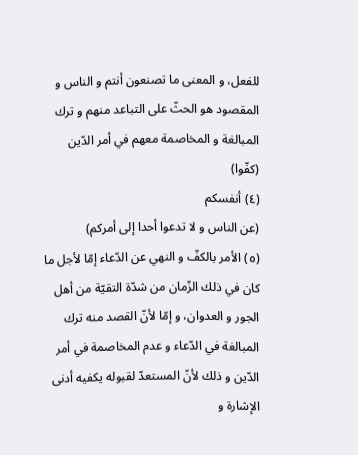للفعل، و المعنى ما تصنعون أنتم و الناس و المقصود هو الحثّ على التباعد منهم و ترك المبالغة و المخاصمة معهم في أمر الدّين
(كفّوا)
(٤) أنفسكم
(عن الناس و لا تدعوا أحدا إلى أمركم)
(٥) الأمر بالكفّ و النهي عن الدّعاء إمّا لأجل ما كان في ذلك الزّمان من شدّة التقيّة من أهل الجور و العدوان، و إمّا لأنّ القصد منه ترك المبالغة في الدّعاء و عدم المخاصمة في أمر الدّين و ذلك لأنّ المستعدّ لقبوله يكفيه أدنى الإشارة و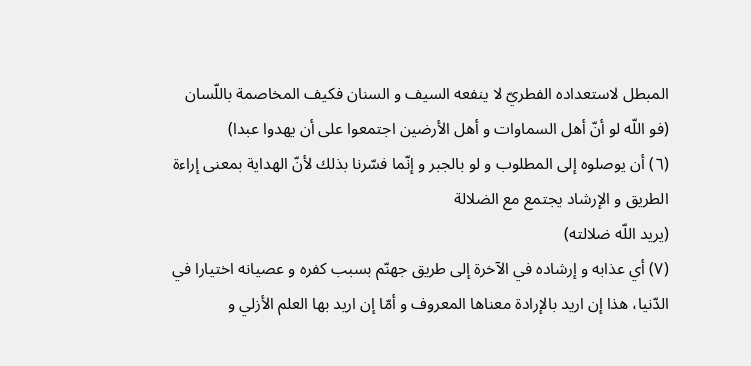المبطل لاستعداده الفطريّ لا ينفعه السيف و السنان فكيف المخاصمة باللّسان
(فو اللّه لو أنّ أهل السماوات و أهل الأرضين اجتمعوا على أن يهدوا عبدا)
(٦) أن يوصلوه إلى المطلوب و لو بالجبر و إنّما فسّرنا بذلك لأنّ الهداية بمعنى إراءة الطريق و الإرشاد يجتمع مع الضلالة
(يريد اللّه ضلالته)
(٧) أي عذابه و إرشاده في الآخرة إلى طريق جهنّم بسبب كفره و عصيانه اختيارا في الدّنيا، هذا إن اريد بالإرادة معناها المعروف و أمّا إن اريد بها العلم الأزلي و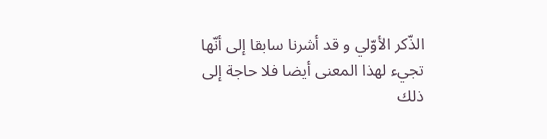الذّكر الأوّلي و قد أشرنا سابقا إلى أنّها تجيء لهذا المعنى أيضا فلا حاجة إلى ذلك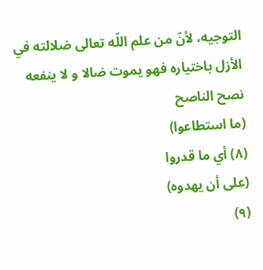التوجيه، لأنّ من علم اللّه تعالى ضلالته في الأزل باختياره فهو يموت ضالا و لا ينفعه نصح الناصح
(ما استطاعوا)
(٨) أي ما قدروا
(على أن يهدوه)
(٩)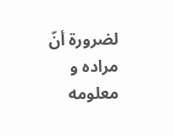لضرورة أنّ مراده و معلومه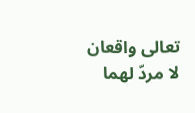تعالى واقعان لا مردّ لهما